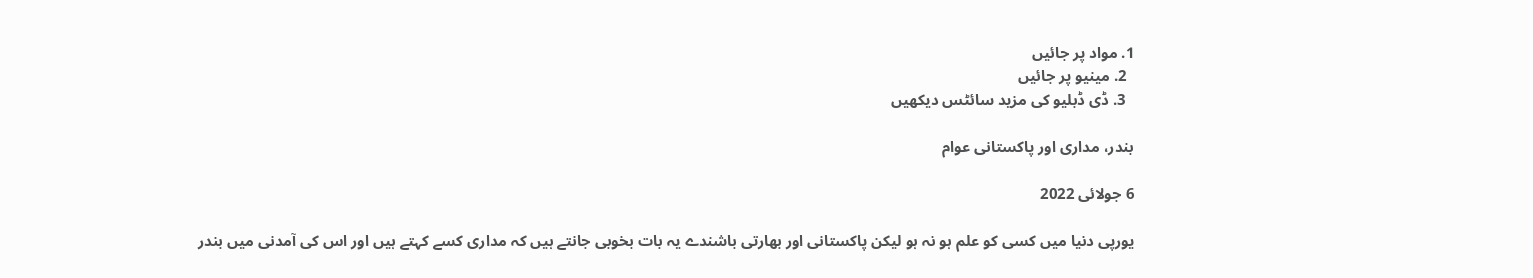1. مواد پر جائیں
  2. مینیو پر جائیں
  3. ڈی ڈبلیو کی مزید سائٹس دیکھیں

بندر، مداری اور پاکستانی عوام

6 جولائی 2022

یورپی دنیا میں کسی کو علم ہو نہ ہو لیکن پاکستانی اور بھارتی باشندے یہ بات بخوبی جانتے ہیں کہ مداری کسے کہتے ہیں اور اس کی آمدنی میں بندر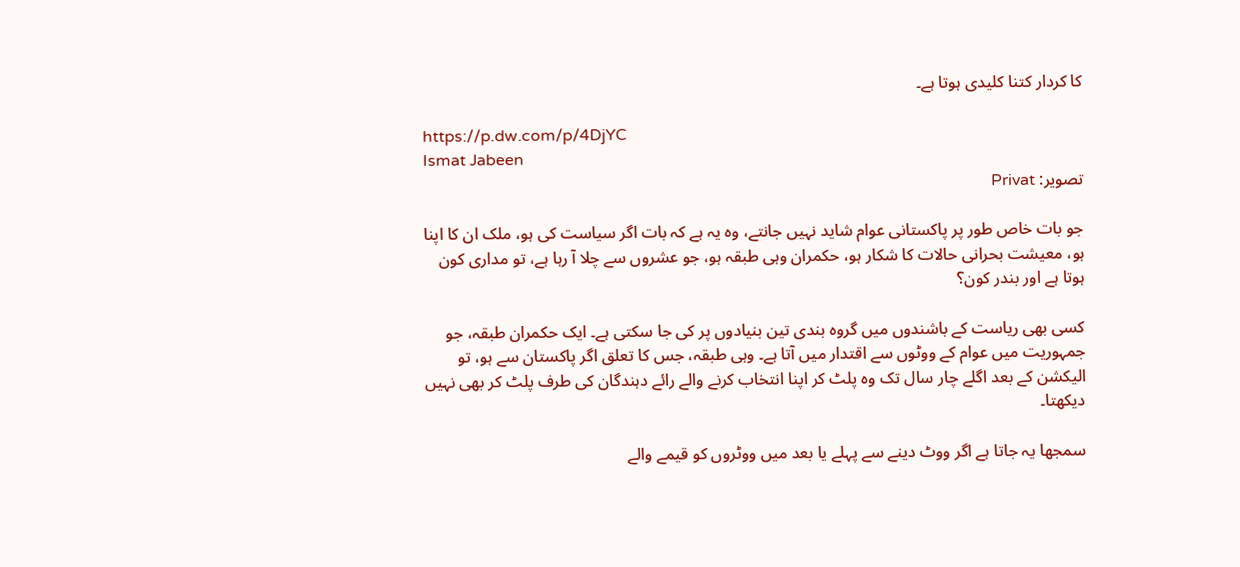کا کردار کتنا کلیدی ہوتا ہے۔

https://p.dw.com/p/4DjYC
Ismat Jabeen
تصویر: Privat

جو بات خاص طور پر پاکستانی عوام شاید نہیں جانتے، وہ یہ ہے کہ بات اگر سیاست کی ہو، ملک ان کا اپنا ہو، معیشت بحرانی حالات کا شکار ہو، حکمران وہی طبقہ ہو، جو عشروں سے چلا آ رہا ہے، تو مداری کون ہوتا ہے اور بندر کون؟

کسی بھی ریاست کے باشندوں میں گروہ بندی تین بنیادوں پر کی جا سکتی ہے۔ ایک حکمران طبقہ، جو جمہوریت میں عوام کے ووٹوں سے اقتدار میں آتا ہے۔ وہی طبقہ، جس کا تعلق اگر پاکستان سے ہو، تو الیکشن کے بعد اگلے چار سال تک وہ پلٹ کر اپنا انتخاب کرنے والے رائے دہندگان کی طرف پلٹ کر بھی نہیں دیکھتا۔

سمجھا یہ جاتا ہے اگر ووٹ دینے سے پہلے یا بعد میں ووٹروں کو قیمے والے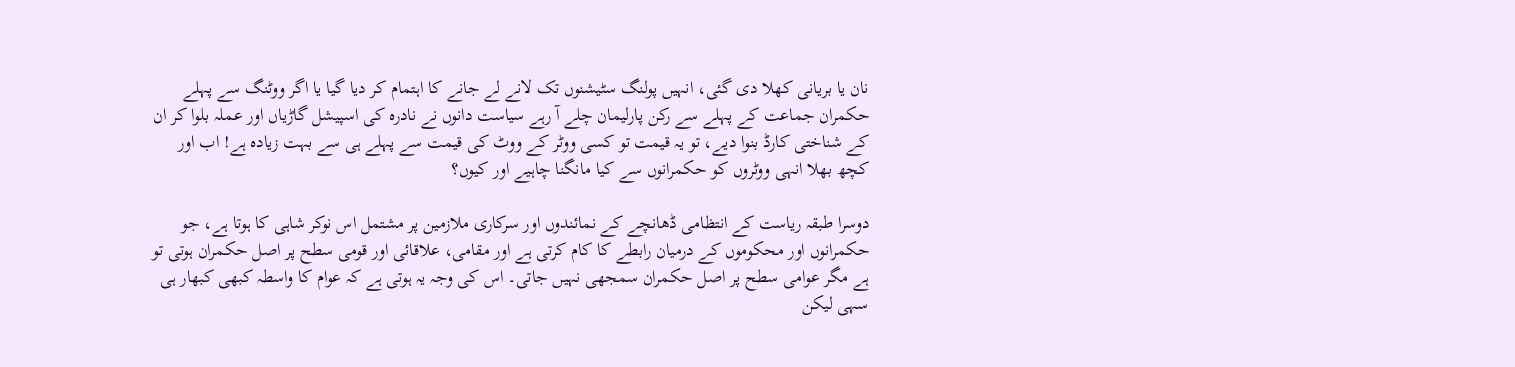نان یا بریانی کھلا دی گئی، انہیں پولنگ سٹیشنوں تک لانے لے جانے کا اہتمام کر دیا گیا یا اگر ووٹنگ سے پہلے حکمران جماعت کے پہلے سے رکن پارلیمان چلے آ رہے سیاست دانوں نے نادرہ کی اسپیشل گاڑیاں اور عملہ بلوا کر ان کے شناختی کارڈ بنوا دیے، تو یہ قیمت تو کسی ووٹر کے ووٹ کی قیمت سے پہلے ہی سے بہت زیادہ ہے! اب اور کچھ بھلا انہی ووٹروں کو حکمرانوں سے کیا مانگنا چاہیے اور کیوں؟

دوسرا طبقہ ریاست کے انتظامی ڈھانچے کے نمائندوں اور سرکاری ملازمین پر مشتمل اس نوکر شاہی کا ہوتا ہے، جو حکمرانوں اور محکوموں کے درمیان رابطے کا کام کرتی ہے اور مقامی، علاقائی اور قومی سطح پر اصل حکمران ہوتی تو ہے مگر عوامی سطح پر اصل حکمران سمجھی نہیں جاتی۔ اس کی وجہ یہ ہوتی ہے کہ عوام کا واسطہ کبھی کبھار ہی سہی لیکن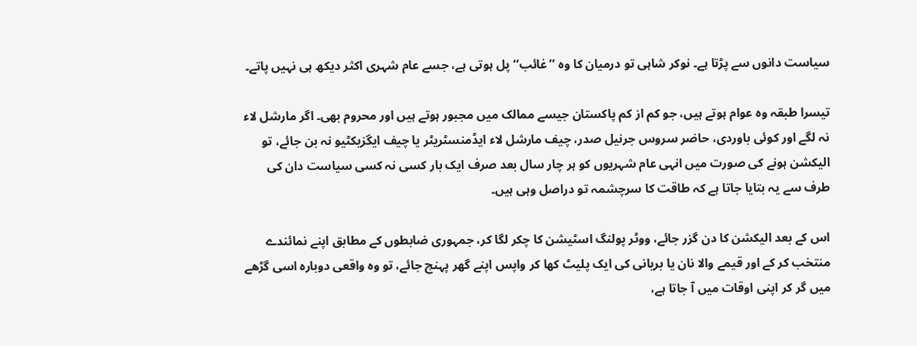سیاست دانوں سے پڑتا ہے۔ نوکر شاہی تو درمیان کا وہ ’’غائب‘‘ پل ہوتی ہے، جسے عام شہری اکثر دیکھ ہی نہیں پاتے۔

تیسرا طبقہ وہ عوام ہوتے ہیں، جو کم از کم پاکستان جیسے ممالک میں مجبور ہوتے ہیں اور محروم بھی۔ اگر مارشل لاء نہ لگے اور کوئی باوردی، حاضر سروس جرنیل صدر، چیف مارشل لاء ایڈمنسٹریٹر یا چیف ایگزیکٹیو نہ بن جائے، تو الیکشن ہونے کی صورت میں انہی عام شہریوں کو ہر چار سال بعد صرف ایک بار کسی نہ کسی سیاست دان کی طرف سے یہ بتایا جاتا ہے کہ طاقت کا سرچشمہ تو دراصل وہی ہیں۔

اس کے بعد الیکشن کا دن گزر جائے، ووٹر پولنگ اسٹیشن کا چکر لگا کر، جمہوری ضابطوں کے مطابق اپنے نمائندے منتخب کر کے اور قیمے والا نان یا بریانی کی ایک پلیٹ کھا کر واپس اپنے گھر پہنچ جائے، تو وہ واقعی دوبارہ اسی گڑھے میں گر کر اپنی اوقات میں آ جاتا ہے،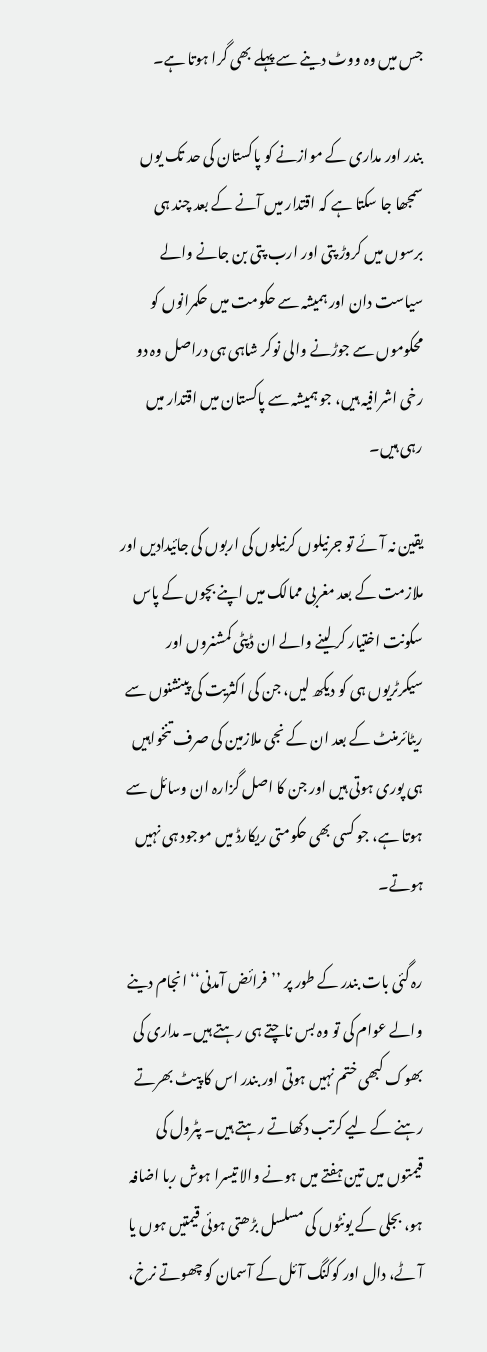جس میں وہ ووٹ دینے سے پہلے بھی گرا ہوتا ہے۔

بندر اور مداری کے موازنے کو پاکستان کی حد تک یوں سمجھا جا سکتا ہے کہ اقتدار میں آنے کے بعد چند ہی برسوں میں کروڑ پتی اور ارب پتی بن جانے والے سیاست دان اور ہمیشہ سے حکومت میں حکمرانوں کو محکوموں سے جوڑنے والی نوکر شاہی ہی دراصل وہ دو رخی اشرافیہ ہیں، جو ہمیشہ سے پاکستان میں اقتدار میں رہی ہیں۔

یقین نہ آئے تو جرنیلوں کرنیلوں کی اربوں کی جائیدادیں اور ملازمت کے بعد مغربی ممالک میں اپنے بچوں کے پاس سکونت اختیار کر لینے والے ان ڈپٹی کمشنروں اور سیکرٹریوں ہی کو دیکھ لیں، جن کی اکثریت کی پینشنوں سے ریٹائرمنٹ کے بعد ان کے نجی ملازمین کی صرف تنخواہیں ہی پوری ہوتی ہیں اور جن کا اصل گزارہ ان وسائل سے ہوتا ہے، جو کسی بھی حکومتی ریکارڈ میں موجود ہی نہیں ہوتے۔

رہ گئی بات بندر کے طور پر ’’فرائض آمدنی‘‘ انجام دینے والے عوام کی تو وہ بس ناچتے ہی رہتے ہیں۔ مداری کی بھوک کبھی ختم نہیں ہوتی اور بندر اس کا پیٹ بھرتے رہنے کے لیے کرتب دکھاتے رہتے ہیں۔ پٹرول کی قیمتوں میں تین ہفتے میں ہونے والا تیسرا ہوش ربا اضافہ ہو، بجلی کے یونٹوں کی مسلسل بڑھتی ہوئی قیمتیں ہوں یا آٹے، دال اور کوکنگ آئل کے آسمان کو چھوتے نرخ،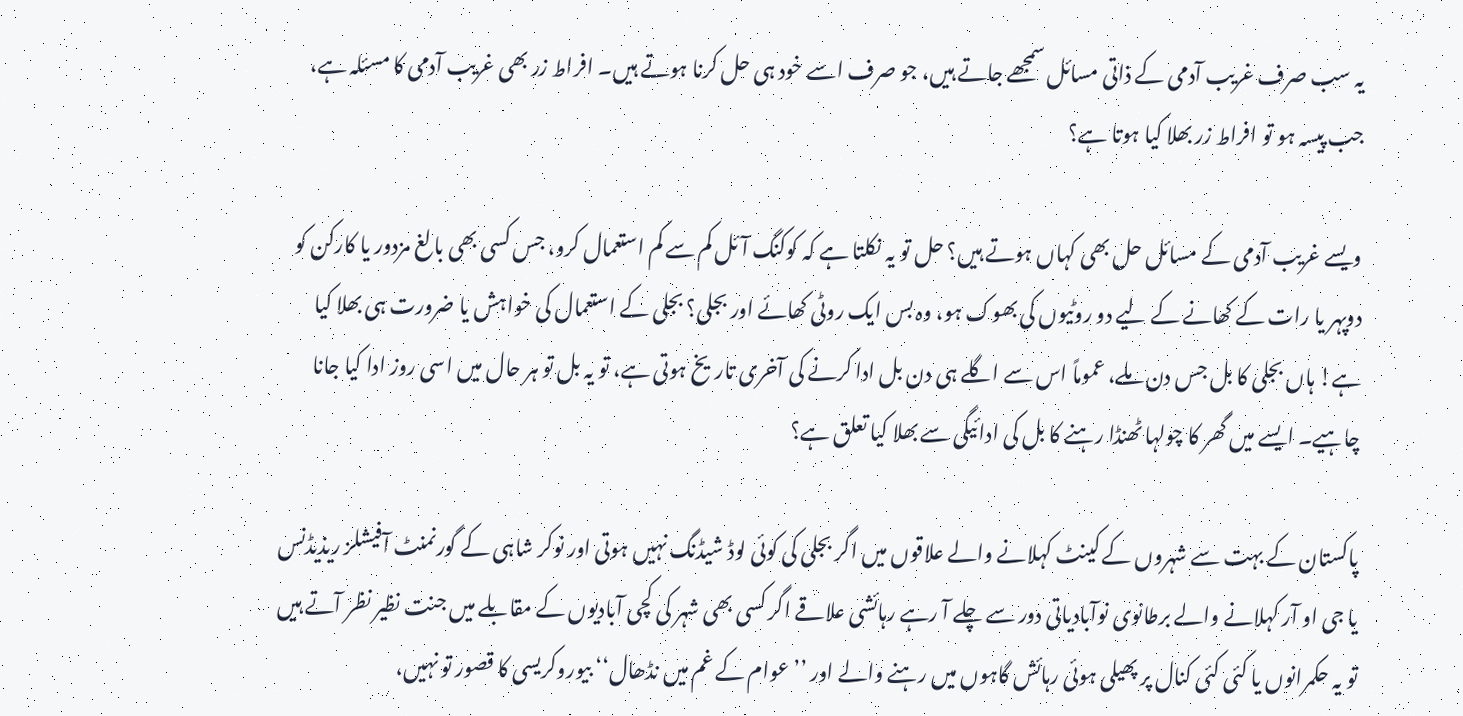یہ سب صرف غریب آدمی کے ذاتی مسائل سمجھے جاتے ہیں، جو صرف اسے خود ہی حل کرنا ہوتے ہیں۔ افراط زر بھی غریب آدمی کا مسئلہ ہے، جب پیسہ ہو تو افراط زر بھلا کیا ہوتا ہے؟

ویسے غریب آدمی کے مسائل حل بھی کہاں ہوتے ہیں؟ حل تو یہ نکلتا ہے کہ کوکنگ آئل کم سے کم استعمال کرو، جس کسی بھی بالغ مزدور یا کارکن کو دوپہر یا رات کے کھانے کے لیے دو روٹیوں کی بھوک ہو، وہ بس ایک روٹی کھائے اور بجلی؟ بجلی کے استعمال کی خواہش یا ضرورت ہی بھلا کیا ہے! ہاں بجلی کا بل جس دن ملے، عموماً اس سے اگلے ہی دن بل ادا کرنے کی آخری تاریخ ہوتی ہے، تو یہ بل تو ہر حال میں اسی روز ادا کیا جانا چاہیے۔ ایسے میں گھر کا چولہا ٹھنڈا رہنے کا بل کی ادائیگی سے بھلا کیا تعلق ہے؟

پاکستان کے بہت سے شہروں کے کینٹ کہلانے والے علاقوں میں اگر بجلی کی کوئی لوڈ شیڈنگ نہیں ہوتی اور نوکر شاہی کے گورنمنٹ آفیشلز ریذیڈنس یا جی او آر کہلانے والے برطانوی نوآبادیاتی دور سے چلے آ رہے رہائشی علاقے اگر کسی بھی شہر کی کچی آبادیوں کے مقابلے میں جنت نظیر نظر آتے ہیں تو یہ حکمرانوں یا کئی کئی کنال پر پھیلی ہوئی رہائش گاہوں میں رہنے والے اور ’’عوام کے غم میں نڈھال‘‘ بیوروکریسی کا قصور تو نہیں،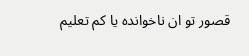قصور تو ان ناخواندہ یا کم تعلیم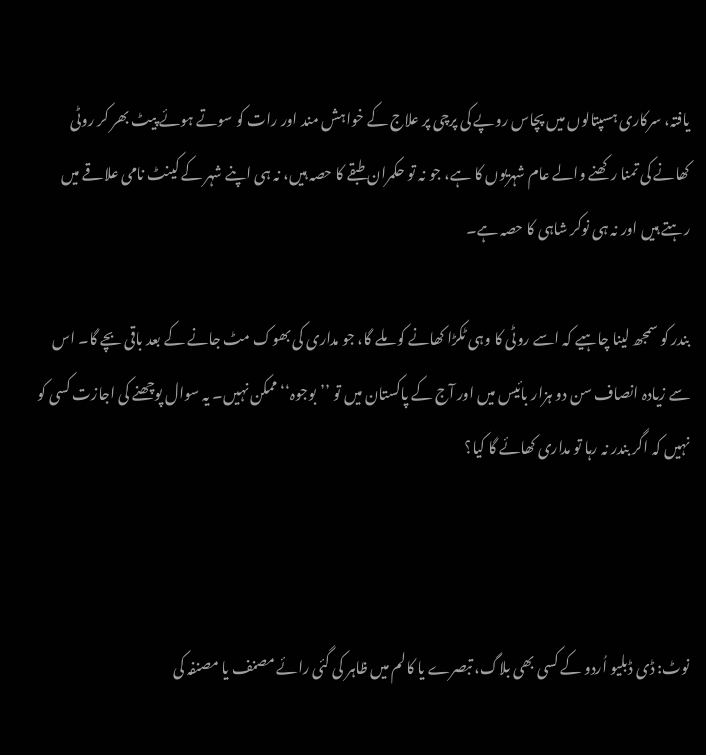یافتہ، سرکاری ہسپتالوں میں پچاس روپے کی پرچی پر علاج کے خواہش مند اور رات کو سوتے ہوئے پیٹ بھر کر روٹی کھانے کی تمنا رکھنے والے عام شہریوں کا ہے، جو نہ تو حکمران طبقے کا حصہ ہیں، نہ ہی اپنے شہر کے کینٹ نامی علاقے میں رہتے ہیں اور نہ ہی نوکر شاہی کا حصہ ہے۔

بندر کو سمجھ لینا چاہیے کہ اسے روٹی کا وہی ٹکڑا کھانے کو ملے گا، جو مداری کی بھوک مٹ جانے کے بعد باقی بچے گا۔ اس سے زیادہ انصاف سن دو ہزار بائیس میں اور آج کے پاکستان میں تو ’’بوجوہ‘‘ ممکن نہیں۔ یہ سوال پوچھنے کی اجازت کسی کو نہیں کہ اگر بندر نہ رہا تو مداری کھائے گا کیا؟



نوٹ: ڈی ڈبلیو اُردو کے کسی بھی بلاگ، تبصرے یا کالم میں ظاہر کی گئی رائے مصنف یا مصنفہ کی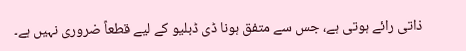ذاتی رائے ہوتی ہے، جس سے متفق ہونا ڈی ڈبلیو کے لیے قطعاً ضروری نہیں ہے۔